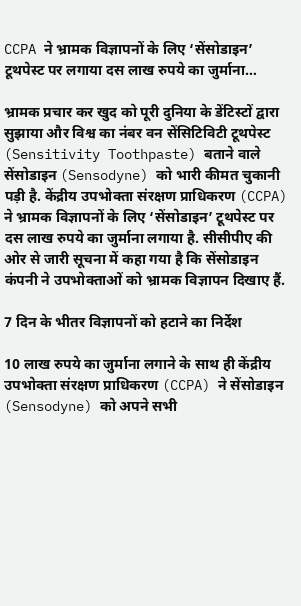CCPA ने भ्रामक विज्ञापनों के लिए ‘सेंसोडाइन’ टूथपेस्ट पर लगाया दस लाख रुपये का जुर्माना…

भ्रामक प्रचार कर खुद को पूरी दुनिया के डेंटिस्टों द्वारा सुझाया और विश्व का नंबर वन सेंसिटिविटी टूथपेस्ट (Sensitivity Toothpaste) बताने वाले सेंसोडाइन (Sensodyne) को भारी कीमत चुकानी पड़ी है. केंद्रीय उपभोक्ता संरक्षण प्राधिकरण (CCPA) ने भ्रामक विज्ञापनों के लिए ‘सेंसोडाइन’ टूथपेस्ट पर दस लाख रुपये का जुर्माना लगाया है. सीसीपीए की ओर से जारी सूचना में कहा गया है कि सेंसोडाइन कंपनी ने उपभोक्ताओं को भ्रामक विज्ञापन दिखाए हैं.

7 दिन के भीतर विज्ञापनों को हटाने का निर्देश

10 लाख रुपये का जुर्माना लगाने के साथ ही केंद्रीय उपभोक्ता संरक्षण प्राधिकरण (CCPA) ने सेंसोडाइन (Sensodyne) को अपने सभी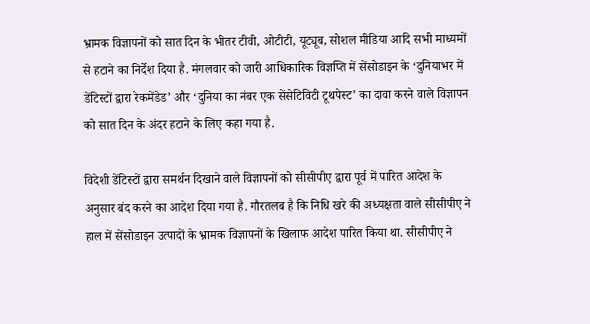भ्रामक विज्ञापनों को सात दिन के भीतर टीवी, ओटीटी, यूट्यूब, सोशल मीडिया आदि सभी माध्यमों से हटाने का निर्देश दिया है. मंगलवार को जारी आधिकारिक विज्ञप्ति में सेंसोडाइन के ‘दुनियाभर में डेंटिस्टों द्वारा रेकमेंडेड’ और ‘दुनिया का नंबर एक सेंसेटिविटी टूथपेस्ट’ का दावा करने वाले विज्ञापन को सात दिन के अंदर हटाने के लिए कहा गया है.

विदेशी डेंटिस्टों द्वारा समर्थन दिखाने वाले विज्ञापनों को सीसीपीए द्वारा पूर्व में पारित आदेश के अनुसार बंद करने का आदेश दिया गया है. गौरतलब है कि निधि खरे की अध्यक्षता वाले सीसीपीए ने हाल में सेंसोडाइन उत्पादों के भ्रामक विज्ञापनों के खिलाफ आदेश पारित किया था. सीसीपीए ने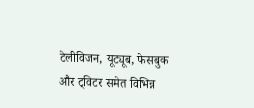टेलीविजन, यूट्यूब, फेसबुक और ट्विटर समेत विभिन्न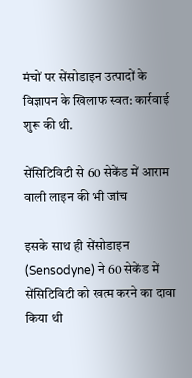मंचों पर सेंसोडाइन उत्पादों के विज्ञापन के खिलाफ स्वत: कार्रवाई शुरू की थी.

सेंसिटिविटी से 60 सेकेंड में आराम वाली लाइन की भी जांच

इसके साथ ही सेंसोडाइन (Sensodyne) ने 60 सेकेंड में सेंसिटिविटी को खत्म करने का दावा किया थी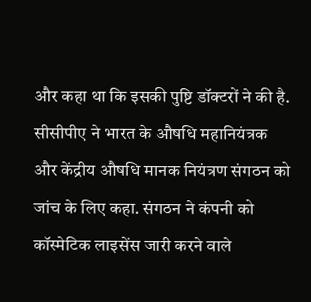और कहा था कि इसकी पुष्टि डॉक्टरों ने की है. सीसीपीए ने भारत के औषधि महानियंत्रक और केंद्रीय औषधि मानक नियंत्रण संगठन को जांच के लिए कहा. संगठन ने कंपनी को कॉस्मेटिक लाइसेंस जारी करने वाले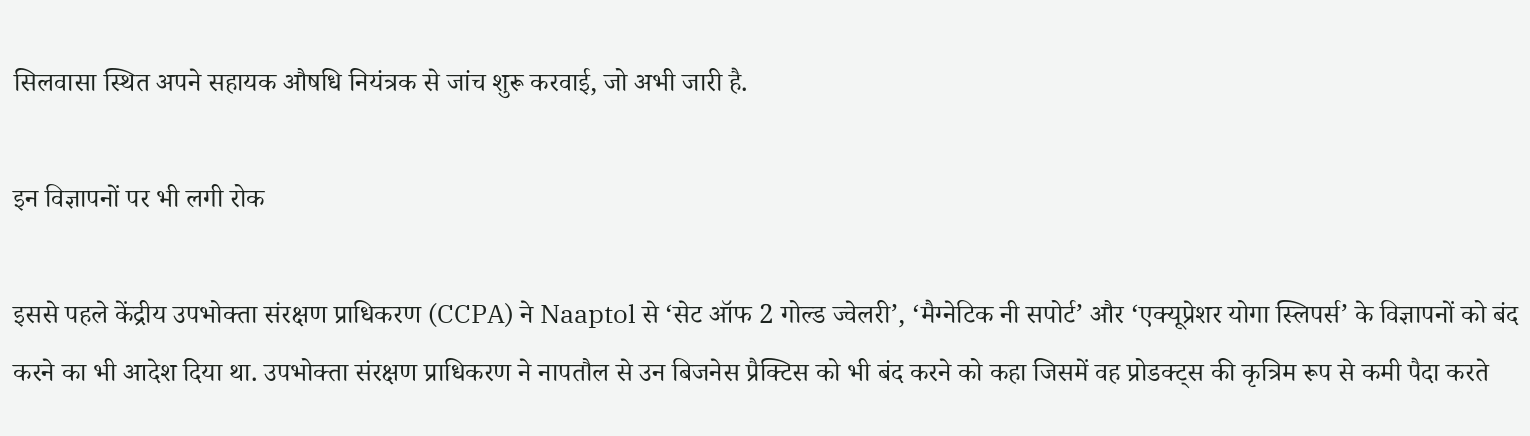सिलवासा स्थित अपने सहायक औषधि नियंत्रक से जांच शुरू करवाई, जो अभी जारी है.

इन विज्ञापनों पर भी लगी रोक

इससे पहले केंद्रीय उपभोक्ता संरक्षण प्राधिकरण (CCPA) ने Naaptol से ‘सेट ऑफ 2 गोल्ड ज्वेलरी’, ‘मैग्नेटिक नी सपोर्ट’ और ‘एक्यूप्रेशर योगा स्लिपर्स’ के विज्ञापनों को बंद करने का भी आदेश दिया था. उपभोक्ता संरक्षण प्राधिकरण ने नापतौल से उन बिजनेस प्रैक्टिस को भी बंद करने को कहा जिसमें वह प्रोडक्ट्स की कृत्रिम रूप से कमी पैदा करते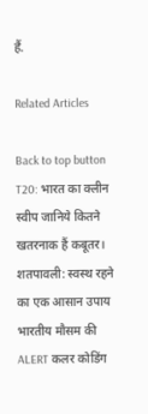हैं.

Related Articles

Back to top button
T20: भारत का क्लीन स्वीप जानिये कितने खतरनाक हैं कबूतर। शतपावली: स्वस्थ रहने का एक आसान उपाय भारतीय मौसम की ALERT कलर कोडिंग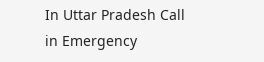In Uttar Pradesh Call in Emergency